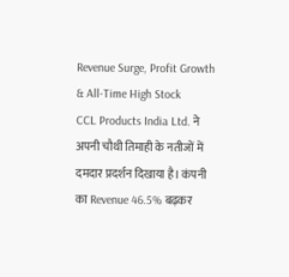Revenue Surge, Profit Growth & All-Time High Stock
CCL Products India Ltd. ने अपनी चौथी तिमाही के नतीजों में दमदार प्रदर्शन दिखाया है। कंपनी का Revenue 46.5% बढ़कर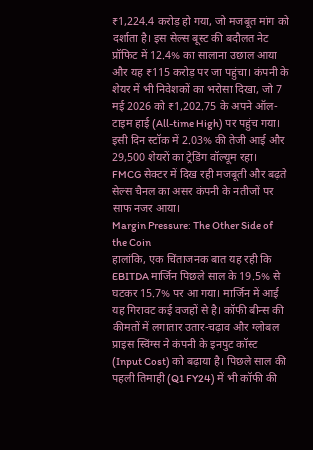₹1,224.4 करोड़ हो गया, जो मजबूत मांग को दर्शाता है। इस सेल्स बूस्ट की बदौलत नेट प्रॉफिट में 12.4% का सालाना उछाल आया और यह ₹115 करोड़ पर जा पहुंचा। कंपनी के शेयर में भी निवेशकों का भरोसा दिखा, जो 7 मई 2026 को ₹1,202.75 के अपने ऑल-टाइम हाई (All-time High) पर पहुंच गया। इसी दिन स्टॉक में 2.03% की तेजी आई और 29,500 शेयरों का ट्रेडिंग वॉल्यूम रहा। FMCG सेक्टर में दिख रही मजबूती और बढ़ते सेल्स चैनल का असर कंपनी के नतीजों पर साफ नजर आया।
Margin Pressure: The Other Side of the Coin
हालांकि, एक चिंताजनक बात यह रही कि EBITDA मार्जिन पिछले साल के 19.5% से घटकर 15.7% पर आ गया। मार्जिन में आई यह गिरावट कई वजहों से है। कॉफी बीन्स की कीमतों में लगातार उतार-चढ़ाव और ग्लोबल प्राइस स्विंग्स ने कंपनी के इनपुट कॉस्ट (Input Cost) को बढ़ाया है। पिछले साल की पहली तिमाही (Q1 FY24) में भी कॉफी की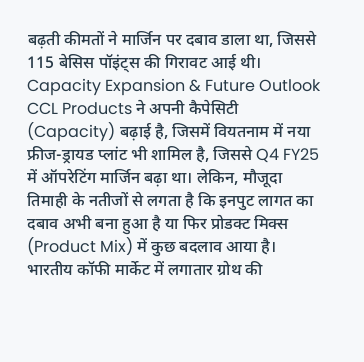बढ़ती कीमतों ने मार्जिन पर दबाव डाला था, जिससे 115 बेसिस पॉइंट्स की गिरावट आई थी।
Capacity Expansion & Future Outlook
CCL Products ने अपनी कैपेसिटी (Capacity) बढ़ाई है, जिसमें वियतनाम में नया फ्रीज-ड्रायड प्लांट भी शामिल है, जिससे Q4 FY25 में ऑपरेटिंग मार्जिन बढ़ा था। लेकिन, मौजूदा तिमाही के नतीजों से लगता है कि इनपुट लागत का दबाव अभी बना हुआ है या फिर प्रोडक्ट मिक्स (Product Mix) में कुछ बदलाव आया है। भारतीय कॉफी मार्केट में लगातार ग्रोथ की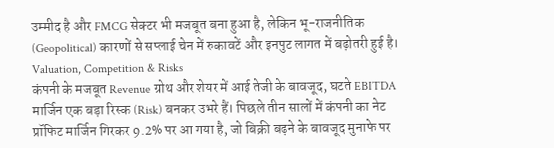उम्मीद है और FMCG सेक्टर भी मजबूत बना हुआ है, लेकिन भू-राजनीतिक (Geopolitical) कारणों से सप्लाई चेन में रुकावटें और इनपुट लागत में बढ़ोतरी हुई है।
Valuation, Competition & Risks
कंपनी के मजबूत Revenue ग्रोथ और शेयर में आई तेजी के बावजूद, घटते EBITDA मार्जिन एक बड़ा रिस्क (Risk) बनकर उभरे हैं। पिछले तीन सालों में कंपनी का नेट प्रॉफिट मार्जिन गिरकर 9.2% पर आ गया है, जो बिक्री बढ़ने के बावजूद मुनाफे पर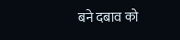बने दबाव को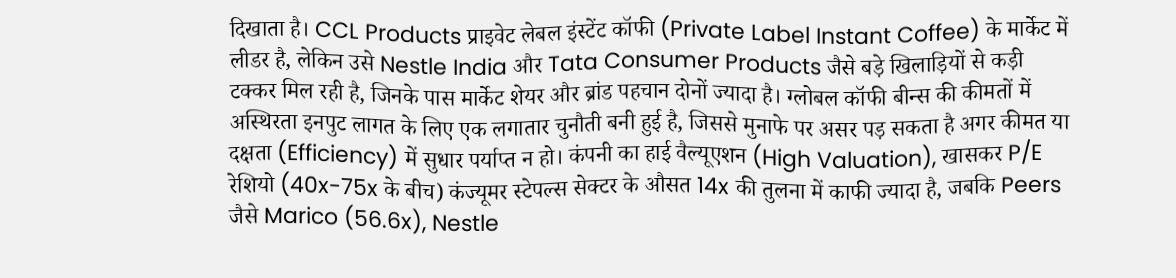दिखाता है। CCL Products प्राइवेट लेबल इंस्टेंट कॉफी (Private Label Instant Coffee) के मार्केट में लीडर है, लेकिन उसे Nestle India और Tata Consumer Products जैसे बड़े खिलाड़ियों से कड़ी टक्कर मिल रही है, जिनके पास मार्केट शेयर और ब्रांड पहचान दोनों ज्यादा है। ग्लोबल कॉफी बीन्स की कीमतों में अस्थिरता इनपुट लागत के लिए एक लगातार चुनौती बनी हुई है, जिससे मुनाफे पर असर पड़ सकता है अगर कीमत या दक्षता (Efficiency) में सुधार पर्याप्त न हो। कंपनी का हाई वैल्यूएशन (High Valuation), खासकर P/E रेशियो (40x-75x के बीच) कंज्यूमर स्टेपल्स सेक्टर के औसत 14x की तुलना में काफी ज्यादा है, जबकि Peers जैसे Marico (56.6x), Nestle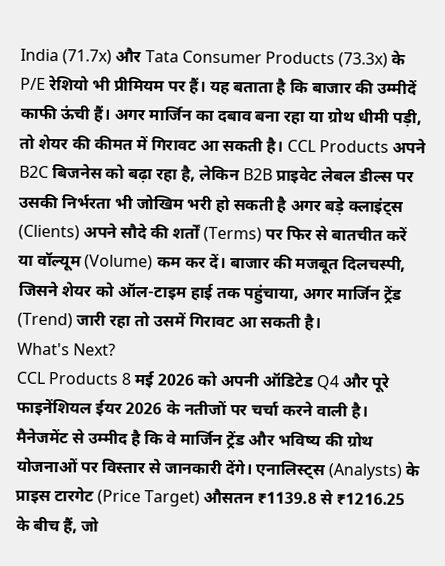India (71.7x) और Tata Consumer Products (73.3x) के P/E रेशियो भी प्रीमियम पर हैं। यह बताता है कि बाजार की उम्मीदें काफी ऊंची हैं। अगर मार्जिन का दबाव बना रहा या ग्रोथ धीमी पड़ी, तो शेयर की कीमत में गिरावट आ सकती है। CCL Products अपने B2C बिजनेस को बढ़ा रहा है, लेकिन B2B प्राइवेट लेबल डील्स पर उसकी निर्भरता भी जोखिम भरी हो सकती है अगर बड़े क्लाइंट्स (Clients) अपने सौदे की शर्तों (Terms) पर फिर से बातचीत करें या वॉल्यूम (Volume) कम कर दें। बाजार की मजबूत दिलचस्पी, जिसने शेयर को ऑल-टाइम हाई तक पहुंचाया, अगर मार्जिन ट्रेंड (Trend) जारी रहा तो उसमें गिरावट आ सकती है।
What's Next?
CCL Products 8 मई 2026 को अपनी ऑडिटेड Q4 और पूरे फाइनेंशियल ईयर 2026 के नतीजों पर चर्चा करने वाली है। मैनेजमेंट से उम्मीद है कि वे मार्जिन ट्रेंड और भविष्य की ग्रोथ योजनाओं पर विस्तार से जानकारी देंगे। एनालिस्ट्स (Analysts) के प्राइस टारगेट (Price Target) औसतन ₹1139.8 से ₹1216.25 के बीच हैं, जो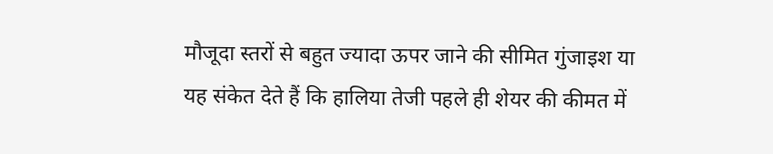मौजूदा स्तरों से बहुत ज्यादा ऊपर जाने की सीमित गुंजाइश या यह संकेत देते हैं कि हालिया तेजी पहले ही शेयर की कीमत में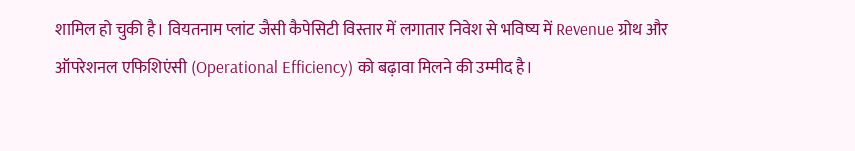शामिल हो चुकी है। वियतनाम प्लांट जैसी कैपेसिटी विस्तार में लगातार निवेश से भविष्य में Revenue ग्रोथ और ऑपरेशनल एफिशिएंसी (Operational Efficiency) को बढ़ावा मिलने की उम्मीद है।